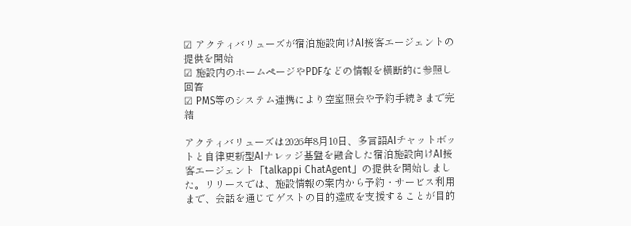☑ アクティバリューズが宿泊施設向けAI接客エージェントの提供を開始
☑ 施設内のホームページやPDFなどの情報を横断的に参照し回答
☑ PMS等のシステム連携により空室照会や予約手続きまで完結

アクティバリューズは2026年8月10日、多言語AIチャットボットと自律更新型AIナレッジ基盤を融合した宿泊施設向けAI接客エージェント「talkappi ChatAgent」の提供を開始しました。リリースでは、施設情報の案内から予約・サービス利用まで、会話を通じてゲストの目的達成を支援することが目的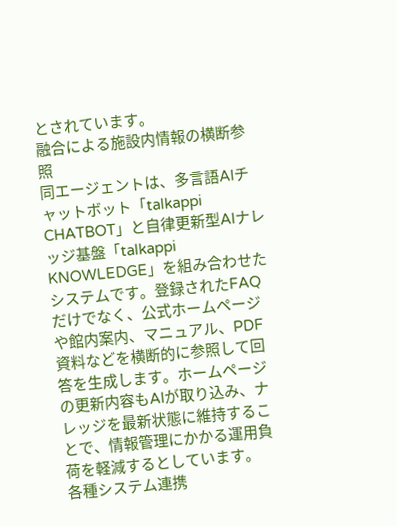とされています。
融合による施設内情報の横断参照
同エージェントは、多言語AIチャットボット「talkappi CHATBOT」と自律更新型AIナレッジ基盤「talkappi KNOWLEDGE」を組み合わせたシステムです。登録されたFAQだけでなく、公式ホームページや館内案内、マニュアル、PDF資料などを横断的に参照して回答を生成します。ホームページの更新内容もAIが取り込み、ナレッジを最新状態に維持することで、情報管理にかかる運用負荷を軽減するとしています。
各種システム連携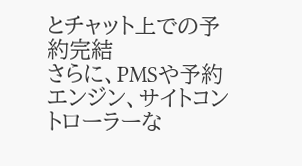とチャット上での予約完結
さらに、PMSや予約エンジン、サイトコントローラーな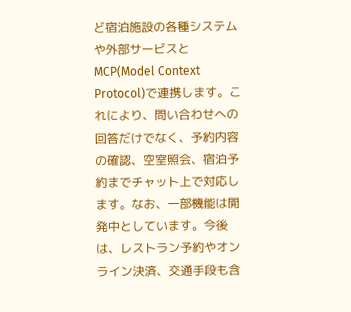ど宿泊施設の各種システムや外部サービスとMCP(Model Context Protocol)で連携します。これにより、問い合わせへの回答だけでなく、予約内容の確認、空室照会、宿泊予約までチャット上で対応します。なお、一部機能は開発中としています。今後は、レストラン予約やオンライン決済、交通手段も含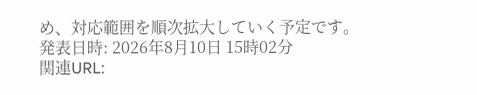め、対応範囲を順次拡大していく予定です。
発表日時: 2026年8月10日 15時02分
関連URL: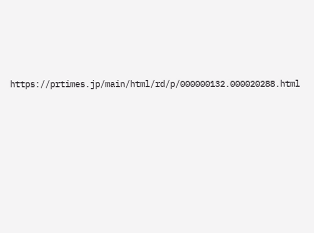https://prtimes.jp/main/html/rd/p/000000132.000020288.html